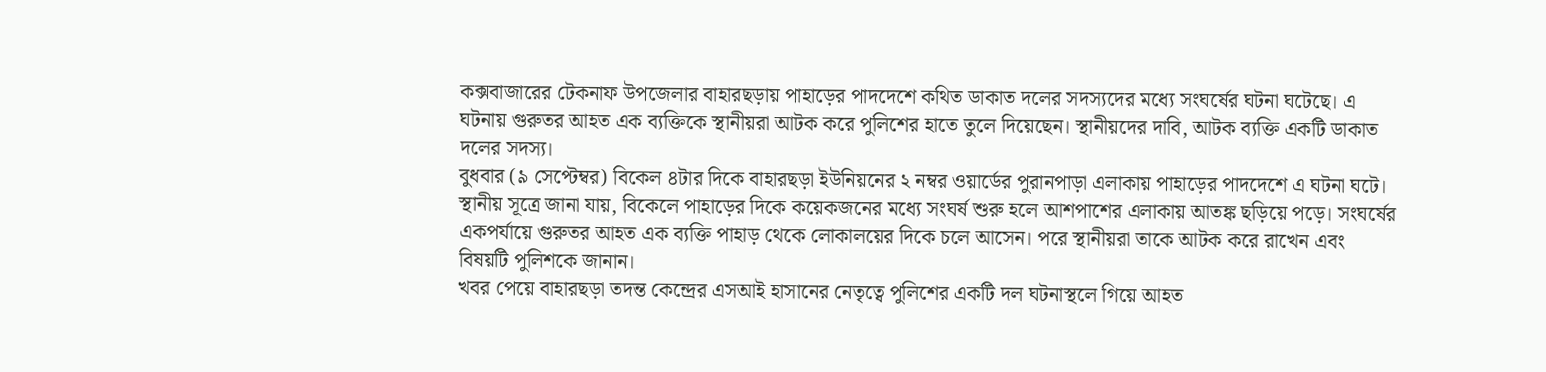কক্সবাজারের টেকনাফ উপজেলার বাহারছড়ায় পাহাড়ের পাদদেশে কথিত ডাকাত দলের সদস্যদের মধ্যে সংঘর্ষের ঘটনা ঘটেছে। এ ঘটনায় গুরুতর আহত এক ব্যক্তিকে স্থানীয়রা আটক করে পুলিশের হাতে তুলে দিয়েছেন। স্থানীয়দের দাবি, আটক ব্যক্তি একটি ডাকাত দলের সদস্য।
বুধবার (৯ সেপ্টেম্বর) বিকেল ৪টার দিকে বাহারছড়া ইউনিয়নের ২ নম্বর ওয়ার্ডের পুরানপাড়া এলাকায় পাহাড়ের পাদদেশে এ ঘটনা ঘটে।
স্থানীয় সূত্রে জানা যায়, বিকেলে পাহাড়ের দিকে কয়েকজনের মধ্যে সংঘর্ষ শুরু হলে আশপাশের এলাকায় আতঙ্ক ছড়িয়ে পড়ে। সংঘর্ষের একপর্যায়ে গুরুতর আহত এক ব্যক্তি পাহাড় থেকে লোকালয়ের দিকে চলে আসেন। পরে স্থানীয়রা তাকে আটক করে রাখেন এবং বিষয়টি পুলিশকে জানান।
খবর পেয়ে বাহারছড়া তদন্ত কেন্দ্রের এসআই হাসানের নেতৃত্বে পুলিশের একটি দল ঘটনাস্থলে গিয়ে আহত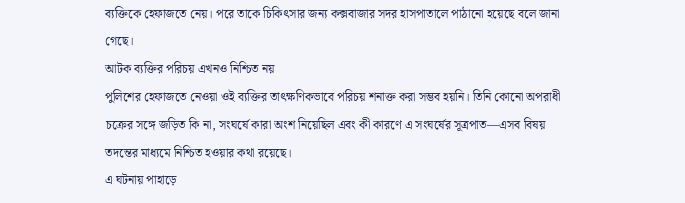ব্যক্তিকে হেফাজতে নেয়। পরে তাকে চিকিৎসার জন্য কক্সবাজার সদর হাসপাতালে পাঠানো হয়েছে বলে জানা গেছে।
আটক ব্যক্তির পরিচয় এখনও নিশ্চিত নয়
পুলিশের হেফাজতে নেওয়া ওই ব্যক্তির তাৎক্ষণিকভাবে পরিচয় শনাক্ত করা সম্ভব হয়নি। তিনি কোনো অপরাধী চক্রের সঙ্গে জড়িত কি না, সংঘর্ষে কারা অংশ নিয়েছিল এবং কী কারণে এ সংঘর্ষের সূত্রপাত—এসব বিষয় তদন্তের মাধ্যমে নিশ্চিত হওয়ার কথা রয়েছে।
এ ঘটনায় পাহাড়ে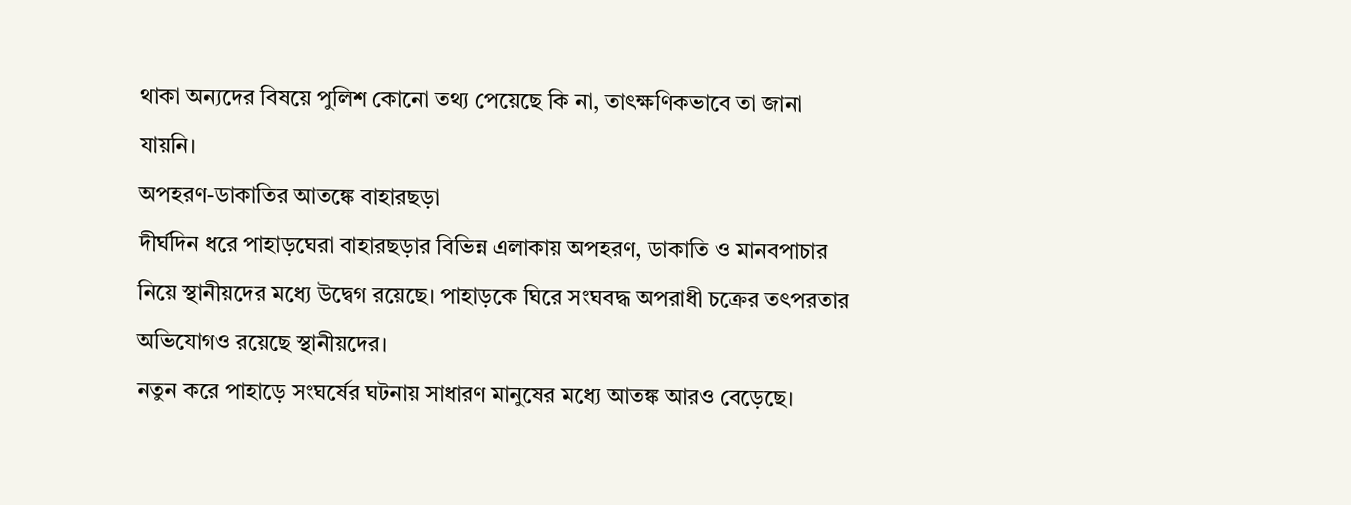থাকা অন্যদের বিষয়ে পুলিশ কোনো তথ্য পেয়েছে কি না, তাৎক্ষণিকভাবে তা জানা যায়নি।
অপহরণ-ডাকাতির আতঙ্কে বাহারছড়া
দীর্ঘদিন ধরে পাহাড়ঘেরা বাহারছড়ার বিভিন্ন এলাকায় অপহরণ, ডাকাতি ও মানবপাচার নিয়ে স্থানীয়দের মধ্যে উদ্বেগ রয়েছে। পাহাড়কে ঘিরে সংঘবদ্ধ অপরাধী চক্রের তৎপরতার অভিযোগও রয়েছে স্থানীয়দের।
নতুন করে পাহাড়ে সংঘর্ষের ঘটনায় সাধারণ মানুষের মধ্যে আতঙ্ক আরও বেড়েছে।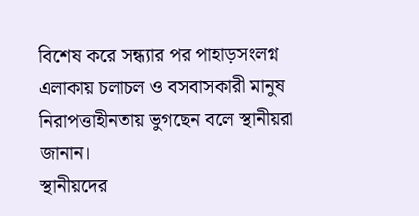বিশেষ করে সন্ধ্যার পর পাহাড়সংলগ্ন এলাকায় চলাচল ও বসবাসকারী মানুষ নিরাপত্তাহীনতায় ভুগছেন বলে স্থানীয়রা জানান।
স্থানীয়দের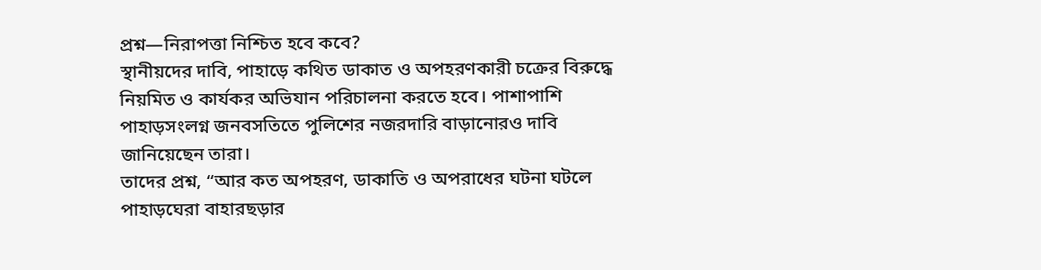প্রশ্ন—নিরাপত্তা নিশ্চিত হবে কবে?
স্থানীয়দের দাবি, পাহাড়ে কথিত ডাকাত ও অপহরণকারী চক্রের বিরুদ্ধে নিয়মিত ও কার্যকর অভিযান পরিচালনা করতে হবে। পাশাপাশি পাহাড়সংলগ্ন জনবসতিতে পুলিশের নজরদারি বাড়ানোরও দাবি জানিয়েছেন তারা।
তাদের প্রশ্ন, “আর কত অপহরণ, ডাকাতি ও অপরাধের ঘটনা ঘটলে পাহাড়ঘেরা বাহারছড়ার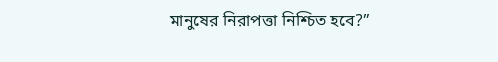মানুষের নিরাপত্তা নিশ্চিত হবে?”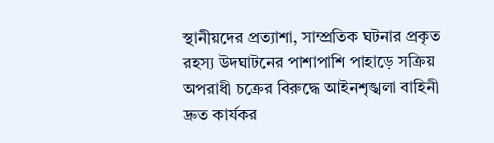স্থানীয়দের প্রত্যাশা, সাম্প্রতিক ঘটনার প্রকৃত রহস্য উদঘাটনের পাশাপাশি পাহাড়ে সক্রিয় অপরাধী চক্রের বিরুদ্ধে আইনশৃঙ্খলা বাহিনী দ্রুত কার্যকর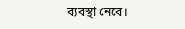ব্যবস্থা নেবে।